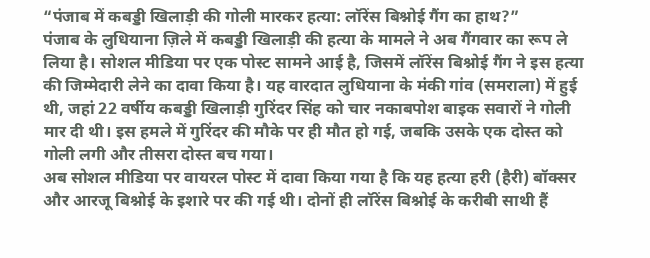“पंजाब में कबड्डी खिलाड़ी की गोली मारकर हत्या: लॉरेंस बिश्नोई गैंग का हाथ?”
पंजाब के लुधियाना ज़िले में कबड्डी खिलाड़ी की हत्या के मामले ने अब गैंगवार का रूप ले लिया है। सोशल मीडिया पर एक पोस्ट सामने आई है, जिसमें लॉरेंस बिश्नोई गैंग ने इस हत्या की जिम्मेदारी लेने का दावा किया है। यह वारदात लुधियाना के मंकी गांव (समराला) में हुई थी, जहां 22 वर्षीय कबड्डी खिलाड़ी गुरिंदर सिंह को चार नकाबपोश बाइक सवारों ने गोली मार दी थी। इस हमले में गुरिंदर की मौके पर ही मौत हो गई, जबकि उसके एक दोस्त को गोली लगी और तीसरा दोस्त बच गया।
अब सोशल मीडिया पर वायरल पोस्ट में दावा किया गया है कि यह हत्या हरी (हैरी) बॉक्सर और आरजू बिश्नोई के इशारे पर की गई थी। दोनों ही लॉरेंस बिश्नोई के करीबी साथी हैं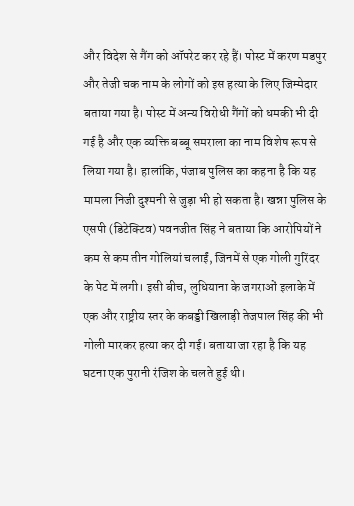और विदेश से गैंग को ऑपरेट कर रहे हैं। पोस्ट में करण मडपुर और तेजी चक नाम के लोगों को इस हत्या के लिए जिम्मेदार बताया गया है। पोस्ट में अन्य विरोधी गैंगों को धमकी भी दी गई है और एक व्यक्ति बब्बू समराला का नाम विशेष रूप से लिया गया है। हालांकि, पंजाब पुलिस का कहना है कि यह मामला निजी दुश्मनी से जुड़ा भी हो सकता है। खन्ना पुलिस के एसपी (डिटेक्टिव) पवनजीत सिंह ने बताया कि आरोपियों ने कम से कम तीन गोलियां चलाईं, जिनमें से एक गोली गुरिंदर के पेट में लगी। इसी बीच, लुधियाना के जगराओं इलाके में एक और राष्ट्रीय स्तर के कबड्डी खिलाड़ी तेजपाल सिंह की भी गोली मारकर हत्या कर दी गई। बताया जा रहा है कि यह घटना एक पुरानी रंजिश के चलते हुई थी।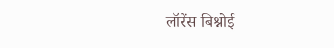लॉरेंस बिश्नोई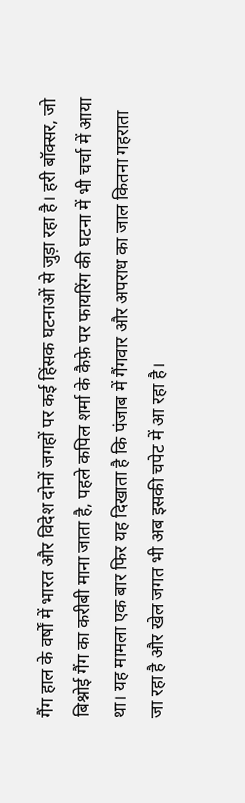गैंग हाल के वर्षों में भारत और विदेश दोनों जगहों पर कई हिंसक घटनाओं से जुड़ा रहा है। हरी बॉक्सर, जो बिश्नोई गैंग का करीबी माना जाता है, पहले कपिल शर्मा के कैफ़े पर फायरिंग की घटना में भी चर्चा में आया था। यह मामला एक बार फिर यह दिखाता है कि पंजाब में गैंगवार और अपराध का जाल कितना गहराता जा रहा है और खेल जगत भी अब इसकी चपेट में आ रहा है।